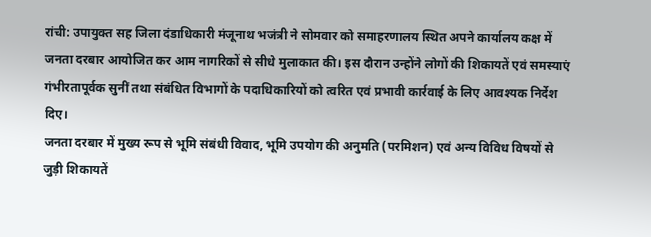रांची: उपायुक्त सह जिला दंडाधिकारी मंजूनाथ भजंत्री ने सोमवार को समाहरणालय स्थित अपने कार्यालय कक्ष में जनता दरबार आयोजित कर आम नागरिकों से सीधे मुलाकात की। इस दौरान उन्होंने लोगों की शिकायतें एवं समस्याएं गंभीरतापूर्वक सुनीं तथा संबंधित विभागों के पदाधिकारियों को त्वरित एवं प्रभावी कार्रवाई के लिए आवश्यक निर्देश दिए।
जनता दरबार में मुख्य रूप से भूमि संबंधी विवाद, भूमि उपयोग की अनुमति (परमिशन) एवं अन्य विविध विषयों से जुड़ी शिकायतें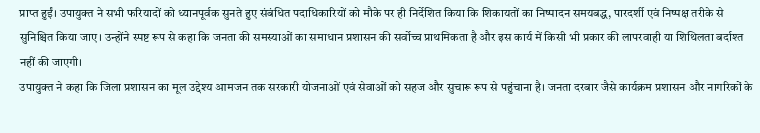प्राप्त हुईं। उपायुक्त ने सभी फरियादों को ध्यानपूर्वक सुनते हुए संबंधित पदाधिकारियों को मौके पर ही निर्देशित किया कि शिकायतों का निष्पादन समयबद्ध, पारदर्शी एवं निष्पक्ष तरीके से सुनिश्चित किया जाए। उन्होंने स्पष्ट रूप से कहा कि जनता की समस्याओं का समाधान प्रशासन की सर्वोच्च प्राथमिकता है और इस कार्य में किसी भी प्रकार की लापरवाही या शिथिलता बर्दाश्त नहीं की जाएगी।
उपायुक्त ने कहा कि जिला प्रशासन का मूल उद्देश्य आमजन तक सरकारी योजनाओं एवं सेवाओं को सहज और सुचारू रूप से पहुंचाना है। जनता दरबार जैसे कार्यक्रम प्रशासन और नागरिकों के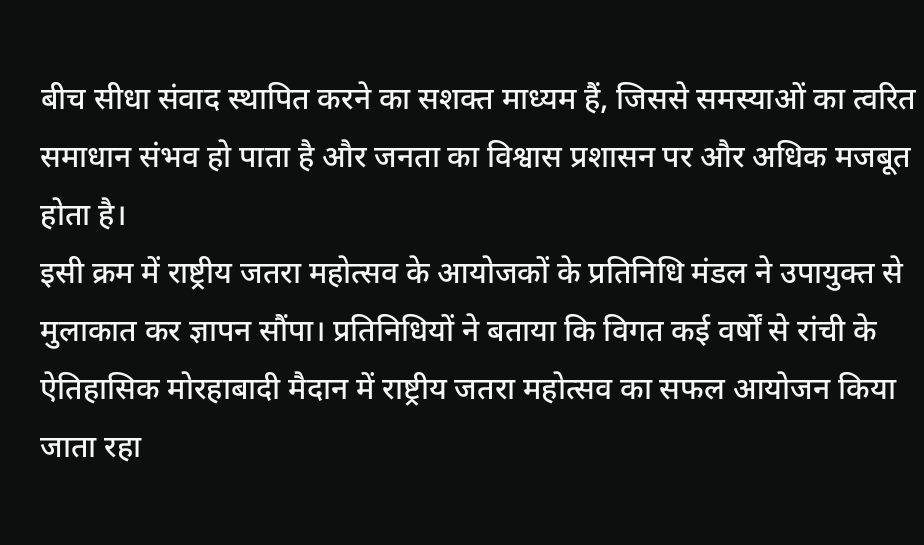बीच सीधा संवाद स्थापित करने का सशक्त माध्यम हैं, जिससे समस्याओं का त्वरित समाधान संभव हो पाता है और जनता का विश्वास प्रशासन पर और अधिक मजबूत होता है।
इसी क्रम में राष्ट्रीय जतरा महोत्सव के आयोजकों के प्रतिनिधि मंडल ने उपायुक्त से मुलाकात कर ज्ञापन सौंपा। प्रतिनिधियों ने बताया कि विगत कई वर्षों से रांची के ऐतिहासिक मोरहाबादी मैदान में राष्ट्रीय जतरा महोत्सव का सफल आयोजन किया जाता रहा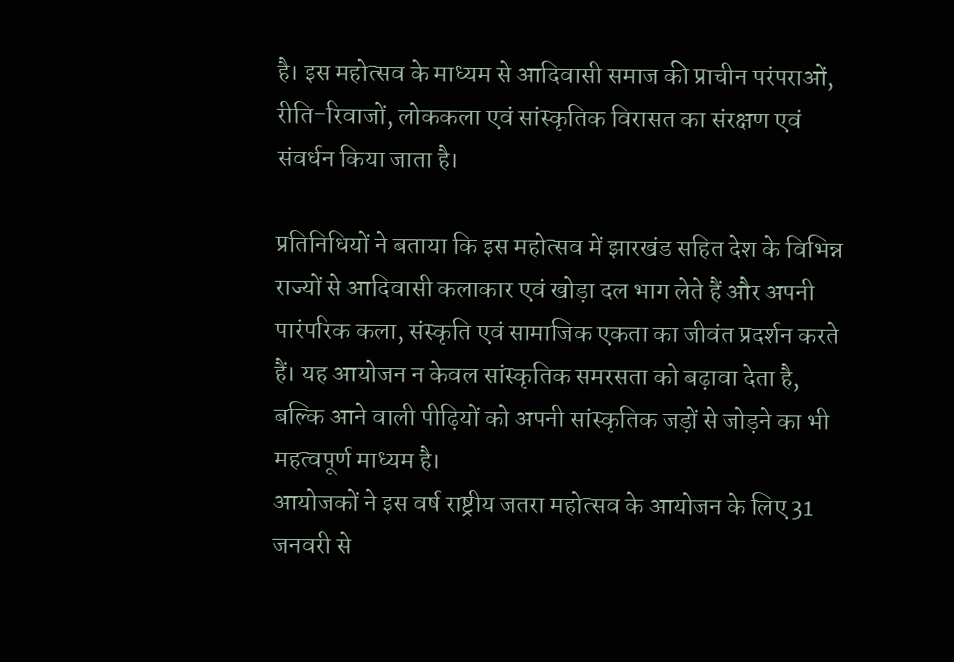है। इस महोत्सव के माध्यम से आदिवासी समाज की प्राचीन परंपराओं, रीति-रिवाजों, लोककला एवं सांस्कृतिक विरासत का संरक्षण एवं संवर्धन किया जाता है।

प्रतिनिधियों ने बताया कि इस महोत्सव में झारखंड सहित देश के विभिन्न राज्यों से आदिवासी कलाकार एवं खोड़ा दल भाग लेते हैं और अपनी पारंपरिक कला, संस्कृति एवं सामाजिक एकता का जीवंत प्रदर्शन करते हैं। यह आयोजन न केवल सांस्कृतिक समरसता को बढ़ावा देता है, बल्कि आने वाली पीढ़ियों को अपनी सांस्कृतिक जड़ों से जोड़ने का भी महत्वपूर्ण माध्यम है।
आयोजकों ने इस वर्ष राष्ट्रीय जतरा महोत्सव के आयोजन के लिए 31 जनवरी से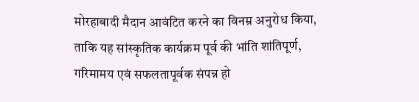मोरहाबादी मैदान आवंटित करने का विनम्र अनुरोध किया, ताकि यह सांस्कृतिक कार्यक्रम पूर्व की भांति शांतिपूर्ण, गरिमामय एवं सफलतापूर्वक संपन्न हो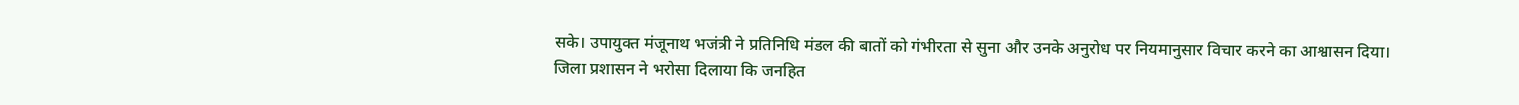सके। उपायुक्त मंजूनाथ भजंत्री ने प्रतिनिधि मंडल की बातों को गंभीरता से सुना और उनके अनुरोध पर नियमानुसार विचार करने का आश्वासन दिया।
जिला प्रशासन ने भरोसा दिलाया कि जनहित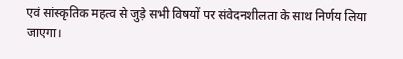एवं सांस्कृतिक महत्व से जुड़े सभी विषयों पर संवेदनशीलता के साथ निर्णय लिया जाएगा।